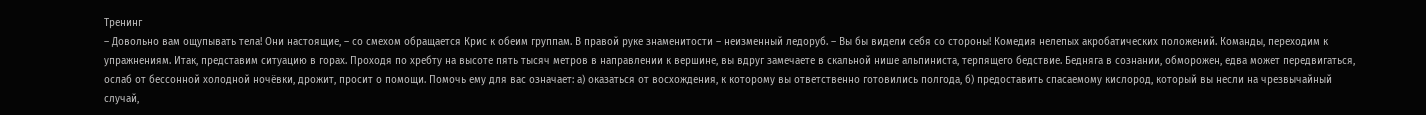Тренинг
– Довольно вам ощупывать тела! Они настоящие, – со смехом обращается Крис к обеим группам. В правой руке знаменитости – неизменный ледоруб. – Вы бы видели себя со стороны! Комедия нелепых акробатических положений. Команды, переходим к упражнениям. Итак, представим ситуацию в горах. Проходя по хребту на высоте пять тысяч метров в направлении к вершине, вы вдруг замечаете в скальной нише альпиниста, терпящего бедствие. Бедняга в сознании, обморожен, едва может передвигаться, ослаб от бессонной холодной ночёвки, дрожит, просит о помощи. Помочь ему для вас означает: а) оказаться от восхождения, к которому вы ответственно готовились полгода, б) предоставить спасаемому кислород, который вы несли на чрезвычайный случай,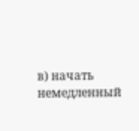в) начать немедленный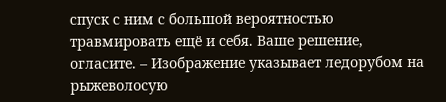спуск с ним с большой вероятностью травмировать ещё и себя. Ваше решение, огласите. – Изображение указывает ледорубом на рыжеволосую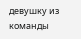девушку из команды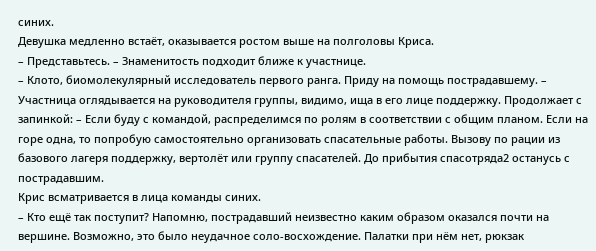синих.
Девушка медленно встаёт, оказывается ростом выше на полголовы Криса.
– Представьтесь. – Знаменитость подходит ближе к участнице.
– Клото, биомолекулярный исследователь первого ранга. Приду на помощь пострадавшему. – Участница оглядывается на руководителя группы, видимо, ища в его лице поддержку. Продолжает с запинкой: – Если буду с командой, распределимся по ролям в соответствии с общим планом. Если на горе одна, то попробую самостоятельно организовать спасательные работы. Вызову по рации из базового лагеря поддержку, вертолёт или группу спасателей. До прибытия спасотряда2 останусь с пострадавшим.
Крис всматривается в лица команды синих.
– Кто ещё так поступит? Напомню, пострадавший неизвестно каким образом оказался почти на вершине. Возможно, это было неудачное соло-восхождение. Палатки при нём нет, рюкзак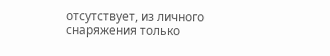отсутствует, из личного снаряжения только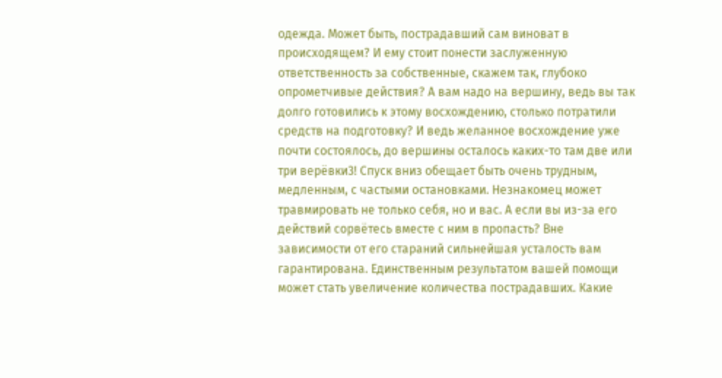одежда. Может быть, пострадавший сам виноват в происходящем? И ему стоит понести заслуженную ответственность за собственные, скажем так, глубоко опрометчивые действия? А вам надо на вершину, ведь вы так долго готовились к этому восхождению, столько потратили средств на подготовку? И ведь желанное восхождение уже почти состоялось, до вершины осталось каких-то там две или три верёвки3! Спуск вниз обещает быть очень трудным, медленным, с частыми остановками. Незнакомец может травмировать не только себя, но и вас. А если вы из-за его действий сорвётесь вместе с ним в пропасть? Вне зависимости от его стараний сильнейшая усталость вам гарантирована. Единственным результатом вашей помощи может стать увеличение количества пострадавших. Какие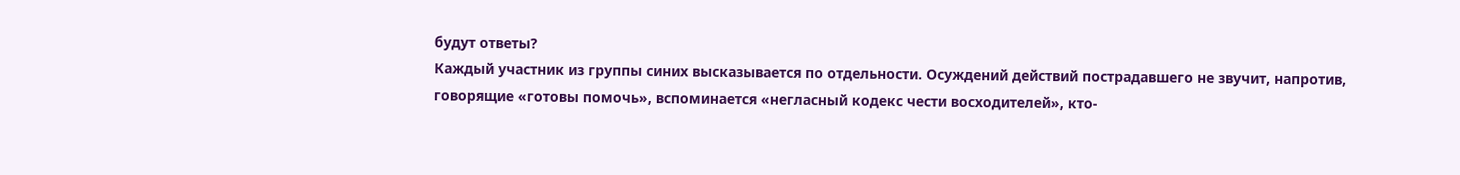будут ответы?
Каждый участник из группы синих высказывается по отдельности. Осуждений действий пострадавшего не звучит, напротив, говорящие «готовы помочь», вспоминается «негласный кодекс чести восходителей», кто-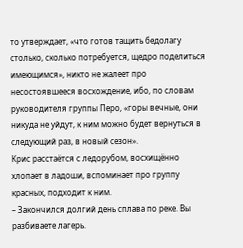то утверждает, «что готов тащить бедолагу столько, сколько потребуется, щедро поделиться имеющимся», никто не жалеет про несостоявшееся восхождение, ибо, по словам руководителя группы Перо, «горы вечные, они никуда не уйдут, к ним можно будет вернуться в следующий раз, в новый сезон».
Крис расстаётся с ледорубом, восхищённо хлопает в ладоши, вспоминает про группу красных, подходит к ним.
– Закончился долгий день сплава по реке. Вы разбиваете лагерь.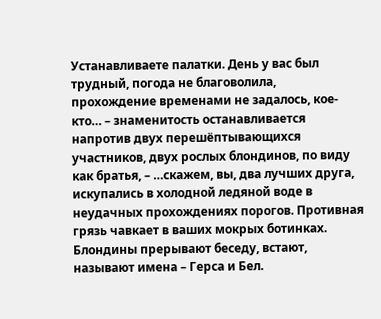Устанавливаете палатки. День у вас был трудный, погода не благоволила, прохождение временами не задалось, кое-кто… – знаменитость останавливается напротив двух перешёптывающихся участников, двух рослых блондинов, по виду как братья, – …скажем, вы, два лучших друга, искупались в холодной ледяной воде в неудачных прохождениях порогов. Противная грязь чавкает в ваших мокрых ботинках.
Блондины прерывают беседу, встают, называют имена – Герса и Бел.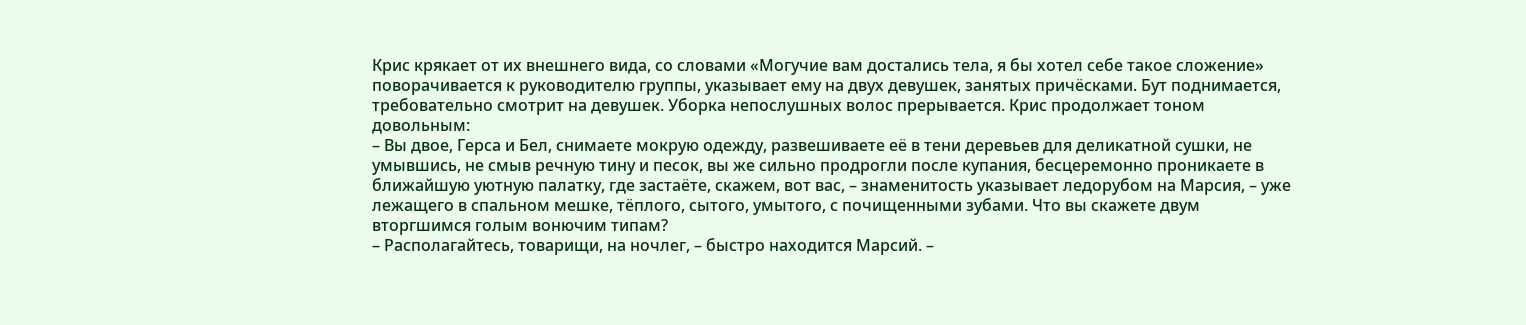Крис крякает от их внешнего вида, со словами «Могучие вам достались тела, я бы хотел себе такое сложение» поворачивается к руководителю группы, указывает ему на двух девушек, занятых причёсками. Бут поднимается, требовательно смотрит на девушек. Уборка непослушных волос прерывается. Крис продолжает тоном довольным:
– Вы двое, Герса и Бел, снимаете мокрую одежду, развешиваете её в тени деревьев для деликатной сушки, не умывшись, не смыв речную тину и песок, вы же сильно продрогли после купания, бесцеремонно проникаете в ближайшую уютную палатку, где застаёте, скажем, вот вас, – знаменитость указывает ледорубом на Марсия, – уже лежащего в спальном мешке, тёплого, сытого, умытого, с почищенными зубами. Что вы скажете двум вторгшимся голым вонючим типам?
– Располагайтесь, товарищи, на ночлег, – быстро находится Марсий. –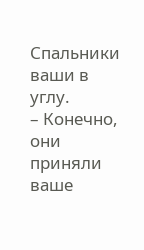Спальники ваши в углу.
– Конечно, они приняли ваше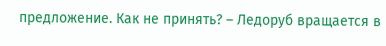предложение. Как не принять? – Ледоруб вращается в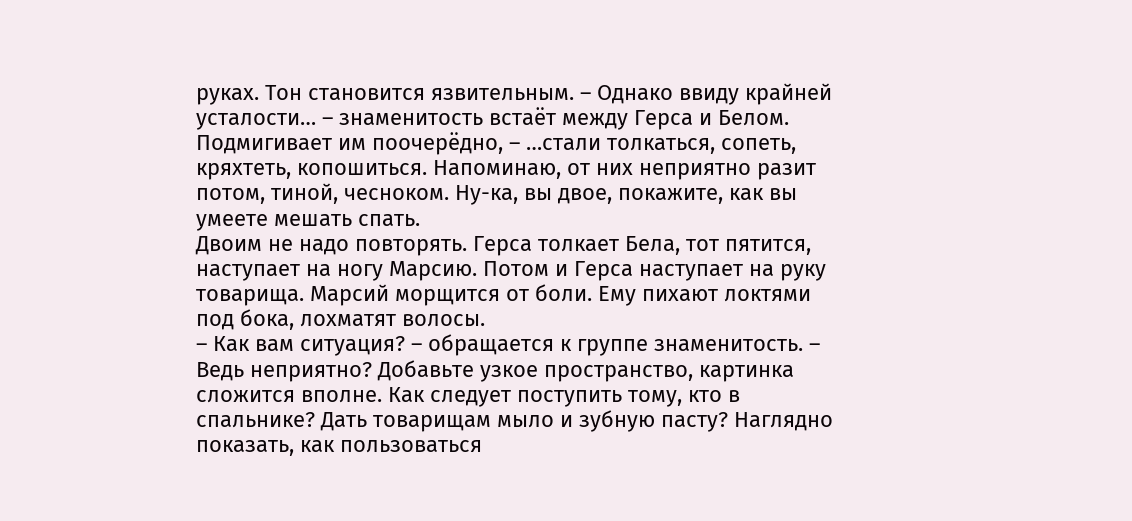руках. Тон становится язвительным. – Однако ввиду крайней усталости… – знаменитость встаёт между Герса и Белом. Подмигивает им поочерёдно, – …стали толкаться, сопеть, кряхтеть, копошиться. Напоминаю, от них неприятно разит потом, тиной, чесноком. Ну-ка, вы двое, покажите, как вы умеете мешать спать.
Двоим не надо повторять. Герса толкает Бела, тот пятится, наступает на ногу Марсию. Потом и Герса наступает на руку товарища. Марсий морщится от боли. Ему пихают локтями под бока, лохматят волосы.
– Как вам ситуация? – обращается к группе знаменитость. – Ведь неприятно? Добавьте узкое пространство, картинка сложится вполне. Как следует поступить тому, кто в спальнике? Дать товарищам мыло и зубную пасту? Наглядно показать, как пользоваться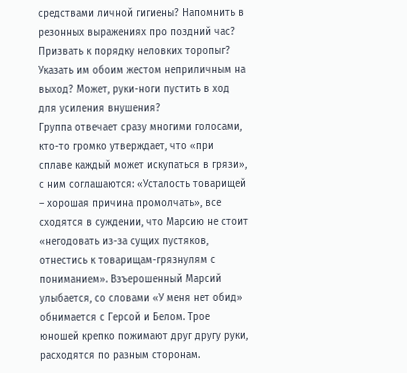средствами личной гигиены? Напомнить в резонных выражениях про поздний час? Призвать к порядку неловких торопыг? Указать им обоим жестом неприличным на выход? Может, руки-ноги пустить в ход для усиления внушения?
Группа отвечает сразу многими голосами, кто-то громко утверждает, что «при сплаве каждый может искупаться в грязи», с ним соглашаются: «Усталость товарищей – хорошая причина промолчать», все сходятся в суждении, что Марсию не стоит «негодовать из-за сущих пустяков, отнестись к товарищам-грязнулям с пониманием». Взъерошенный Марсий улыбается, со словами «У меня нет обид» обнимается с Герсой и Белом. Трое юношей крепко пожимают друг другу руки, расходятся по разным сторонам.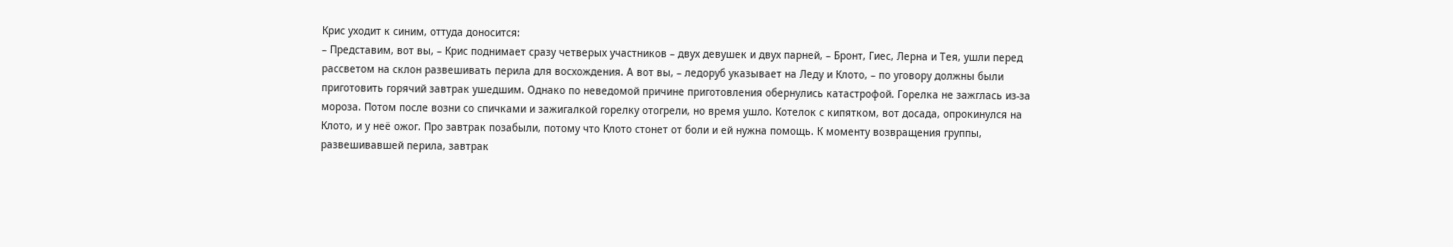Крис уходит к синим, оттуда доносится:
– Представим, вот вы, – Крис поднимает сразу четверых участников – двух девушек и двух парней, – Бронт, Гиес, Лерна и Тея, ушли перед рассветом на склон развешивать перила для восхождения. А вот вы, – ледоруб указывает на Леду и Клото, – по уговору должны были приготовить горячий завтрак ушедшим. Однако по неведомой причине приготовления обернулись катастрофой. Горелка не зажглась из-за мороза. Потом после возни со спичками и зажигалкой горелку отогрели, но время ушло. Котелок с кипятком, вот досада, опрокинулся на Клото, и у неё ожог. Про завтрак позабыли, потому что Клото стонет от боли и ей нужна помощь. К моменту возвращения группы, развешивавшей перила, завтрак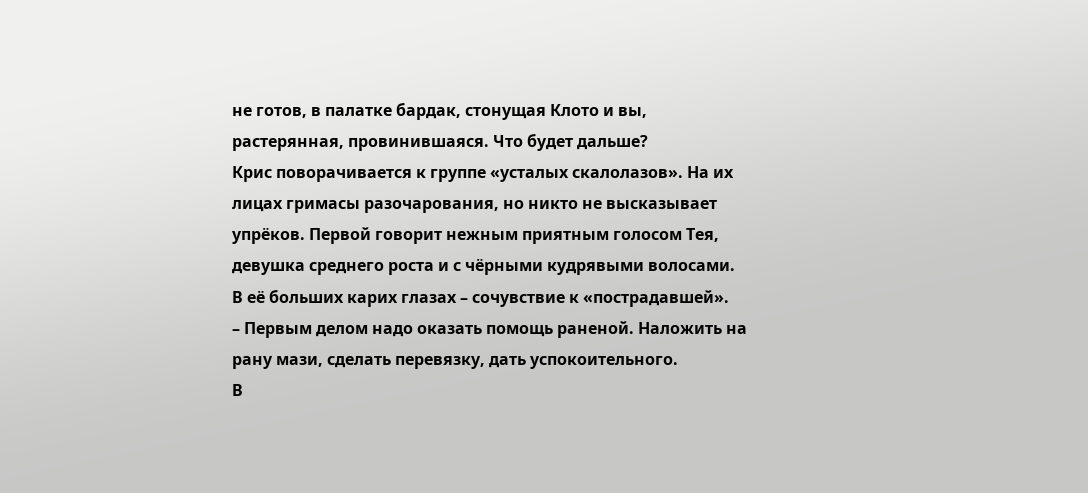не готов, в палатке бардак, стонущая Клото и вы, растерянная, провинившаяся. Что будет дальше?
Крис поворачивается к группе «усталых скалолазов». На их лицах гримасы разочарования, но никто не высказывает упрёков. Первой говорит нежным приятным голосом Тея, девушка среднего роста и с чёрными кудрявыми волосами. В её больших карих глазах – сочувствие к «пострадавшей».
– Первым делом надо оказать помощь раненой. Наложить на рану мази, сделать перевязку, дать успокоительного.
В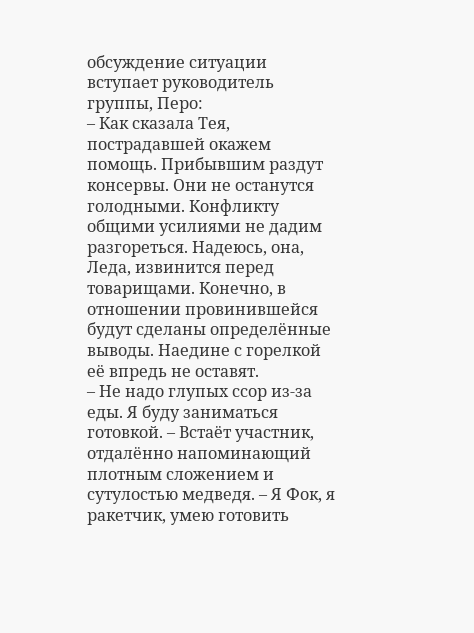обсуждение ситуации вступает руководитель группы, Перо:
– Как сказала Тея, пострадавшей окажем помощь. Прибывшим раздут консервы. Они не останутся голодными. Конфликту общими усилиями не дадим разгореться. Надеюсь, она, Леда, извинится перед товарищами. Конечно, в отношении провинившейся будут сделаны определённые выводы. Наедине с горелкой её впредь не оставят.
– Не надо глупых ссор из-за еды. Я буду заниматься готовкой. – Встаёт участник, отдалённо напоминающий плотным сложением и сутулостью медведя. – Я Фок, я ракетчик, умею готовить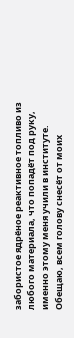забористое ядрёное реактивное топливо из любого материала, что попадёт под руку, именно этому меня учили в институте. Обещаю, всем голову снесёт от моих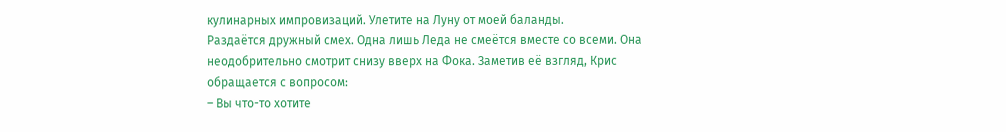кулинарных импровизаций. Улетите на Луну от моей баланды.
Раздаётся дружный смех. Одна лишь Леда не смеётся вместе со всеми. Она неодобрительно смотрит снизу вверх на Фока. Заметив её взгляд, Крис обращается с вопросом:
– Вы что-то хотите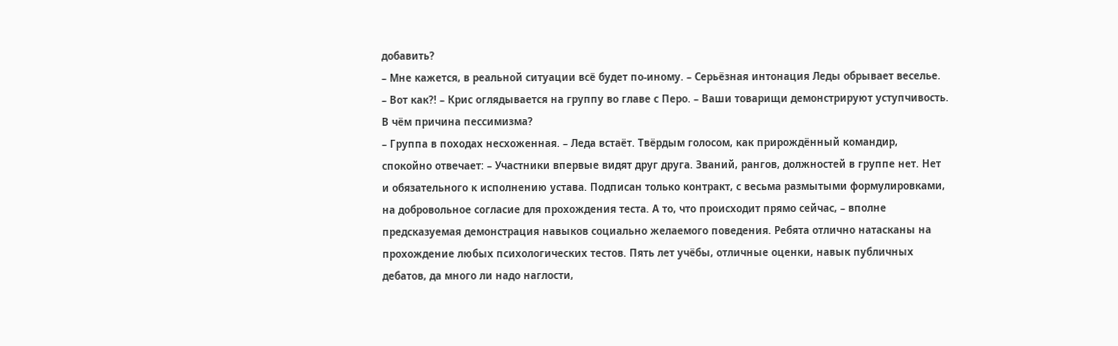добавить?
– Мне кажется, в реальной ситуации всё будет по-иному. – Серьёзная интонация Леды обрывает веселье.
– Вот как?! – Крис оглядывается на группу во главе с Перо. – Ваши товарищи демонстрируют уступчивость. В чём причина пессимизма?
– Группа в походах несхоженная. – Леда встаёт. Твёрдым голосом, как прирождённый командир, спокойно отвечает: – Участники впервые видят друг друга. Званий, рангов, должностей в группе нет. Нет и обязательного к исполнению устава. Подписан только контракт, с весьма размытыми формулировками, на добровольное согласие для прохождения теста. А то, что происходит прямо сейчас, – вполне предсказуемая демонстрация навыков социально желаемого поведения. Ребята отлично натасканы на прохождение любых психологических тестов. Пять лет учёбы, отличные оценки, навык публичных дебатов, да много ли надо наглости,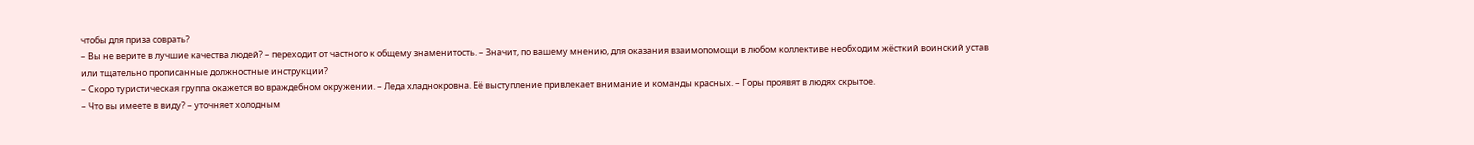чтобы для приза соврать?
– Вы не верите в лучшие качества людей? – переходит от частного к общему знаменитость. – Значит, по вашему мнению, для оказания взаимопомощи в любом коллективе необходим жёсткий воинский устав или тщательно прописанные должностные инструкции?
– Скоро туристическая группа окажется во враждебном окружении. – Леда хладнокровна. Её выступление привлекает внимание и команды красных. – Горы проявят в людях скрытое.
– Что вы имеете в виду? – уточняет холодным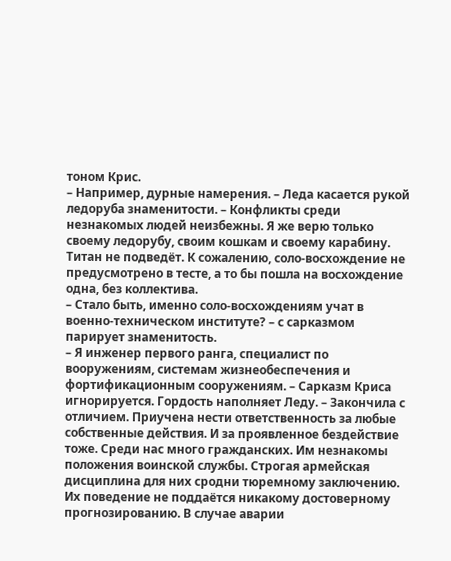тоном Крис.
– Например, дурные намерения. – Леда касается рукой ледоруба знаменитости. – Конфликты среди незнакомых людей неизбежны. Я же верю только своему ледорубу, своим кошкам и своему карабину. Титан не подведёт. К сожалению, соло-восхождение не предусмотрено в тесте, а то бы пошла на восхождение одна, без коллектива.
– Стало быть, именно соло-восхождениям учат в военно-техническом институте? – с сарказмом парирует знаменитость.
– Я инженер первого ранга, специалист по вооружениям, системам жизнеобеспечения и фортификационным сооружениям. – Сарказм Криса игнорируется. Гордость наполняет Леду. – Закончила с отличием. Приучена нести ответственность за любые собственные действия. И за проявленное бездействие тоже. Среди нас много гражданских. Им незнакомы положения воинской службы. Строгая армейская дисциплина для них сродни тюремному заключению. Их поведение не поддаётся никакому достоверному прогнозированию. В случае аварии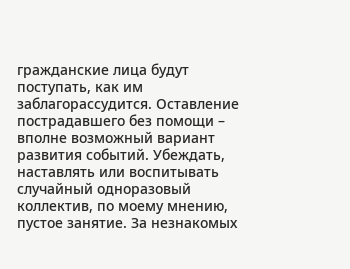гражданские лица будут поступать, как им заблагорассудится. Оставление пострадавшего без помощи – вполне возможный вариант развития событий. Убеждать, наставлять или воспитывать случайный одноразовый коллектив, по моему мнению, пустое занятие. За незнакомых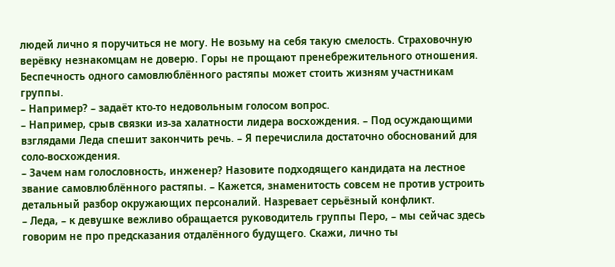людей лично я поручиться не могу. Не возьму на себя такую смелость. Страховочную верёвку незнакомцам не доверю. Горы не прощают пренебрежительного отношения. Беспечность одного самовлюблённого растяпы может стоить жизням участникам группы.
– Например? – задаёт кто-то недовольным голосом вопрос.
– Например, срыв связки из-за халатности лидера восхождения. – Под осуждающими взглядами Леда спешит закончить речь. – Я перечислила достаточно обоснований для соло-восхождения.
– Зачем нам голословность, инженер? Назовите подходящего кандидата на лестное звание самовлюблённого растяпы. – Кажется, знаменитость совсем не против устроить детальный разбор окружающих персоналий. Назревает серьёзный конфликт.
– Леда, – к девушке вежливо обращается руководитель группы Перо, – мы сейчас здесь говорим не про предсказания отдалённого будущего. Скажи, лично ты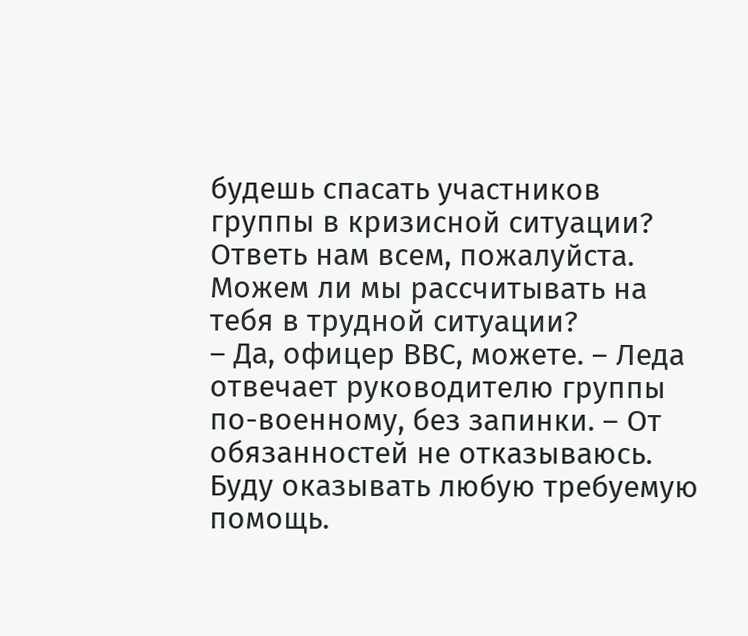будешь спасать участников группы в кризисной ситуации? Ответь нам всем, пожалуйста. Можем ли мы рассчитывать на тебя в трудной ситуации?
– Да, офицер ВВС, можете. – Леда отвечает руководителю группы по-военному, без запинки. – От обязанностей не отказываюсь. Буду оказывать любую требуемую помощь.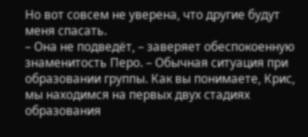Но вот совсем не уверена, что другие будут меня спасать.
– Она не подведёт, – заверяет обеспокоенную знаменитость Перо. – Обычная ситуация при образовании группы. Как вы понимаете, Крис, мы находимся на первых двух стадиях образования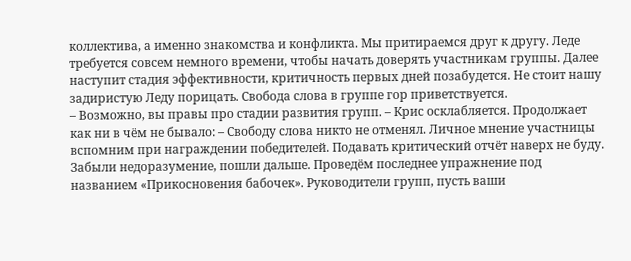коллектива, а именно знакомства и конфликта. Мы притираемся друг к другу. Леде требуется совсем немного времени, чтобы начать доверять участникам группы. Далее наступит стадия эффективности, критичность первых дней позабудется. Не стоит нашу задиристую Леду порицать. Свобода слова в группе гор приветствуется.
– Возможно, вы правы про стадии развития групп. – Крис осклабляется. Продолжает как ни в чём не бывало: – Свободу слова никто не отменял. Личное мнение участницы вспомним при награждении победителей. Подавать критический отчёт наверх не буду. Забыли недоразумение, пошли дальше. Проведём последнее упражнение под названием «Прикосновения бабочек». Руководители групп, пусть ваши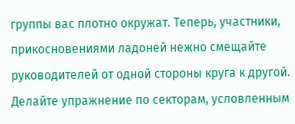группы вас плотно окружат. Теперь, участники, прикосновениями ладоней нежно смещайте руководителей от одной стороны круга к другой. Делайте упражнение по секторам, условленным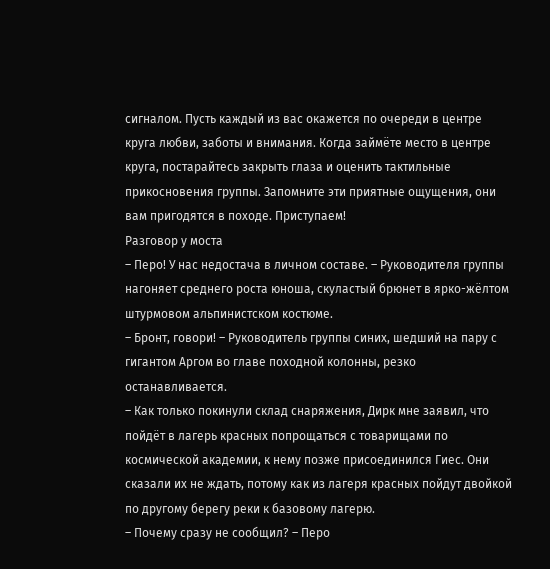сигналом. Пусть каждый из вас окажется по очереди в центре круга любви, заботы и внимания. Когда займёте место в центре круга, постарайтесь закрыть глаза и оценить тактильные прикосновения группы. Запомните эти приятные ощущения, они вам пригодятся в походе. Приступаем!
Разговор у моста
– Перо! У нас недостача в личном составе. – Руководителя группы нагоняет среднего роста юноша, скуластый брюнет в ярко-жёлтом штурмовом альпинистском костюме.
– Бронт, говори! – Руководитель группы синих, шедший на пару с гигантом Аргом во главе походной колонны, резко останавливается.
– Как только покинули склад снаряжения, Дирк мне заявил, что пойдёт в лагерь красных попрощаться с товарищами по космической академии, к нему позже присоединился Гиес. Они сказали их не ждать, потому как из лагеря красных пойдут двойкой по другому берегу реки к базовому лагерю.
– Почему сразу не сообщил? – Перо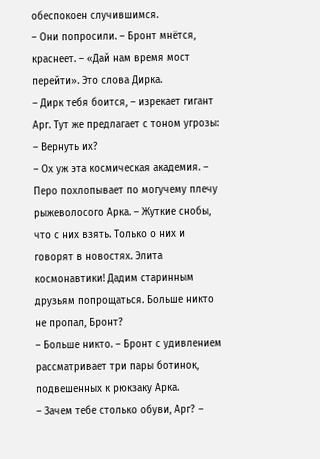обеспокоен случившимся.
– Они попросили. – Бронт мнётся, краснеет. – «Дай нам время мост перейти». Это слова Дирка.
– Дирк тебя боится, – изрекает гигант Арг. Тут же предлагает с тоном угрозы: – Вернуть их?
– Ох уж эта космическая академия. – Перо похлопывает по могучему плечу рыжеволосого Арка. – Жуткие снобы, что с них взять. Только о них и говорят в новостях. Элита космонавтики! Дадим старинным друзьям попрощаться. Больше никто не пропал, Бронт?
– Больше никто. – Бронт с удивлением рассматривает три пары ботинок, подвешенных к рюкзаку Арка.
– Зачем тебе столько обуви, Арг? –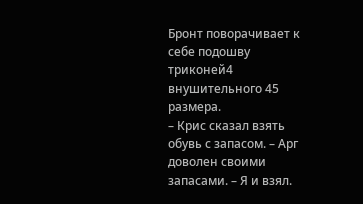Бронт поворачивает к себе подошву триконей4 внушительного 45 размера.
– Крис сказал взять обувь с запасом. – Арг доволен своими запасами. – Я и взял.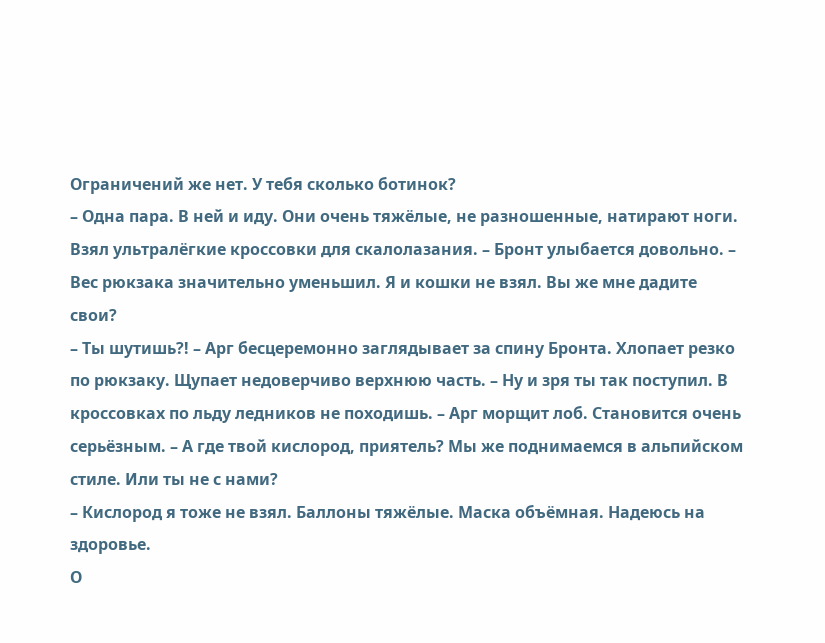Ограничений же нет. У тебя сколько ботинок?
– Одна пара. В ней и иду. Они очень тяжёлые, не разношенные, натирают ноги. Взял ультралёгкие кроссовки для скалолазания. – Бронт улыбается довольно. – Вес рюкзака значительно уменьшил. Я и кошки не взял. Вы же мне дадите свои?
– Ты шутишь?! – Арг бесцеремонно заглядывает за спину Бронта. Хлопает резко по рюкзаку. Щупает недоверчиво верхнюю часть. – Ну и зря ты так поступил. В кроссовках по льду ледников не походишь. – Арг морщит лоб. Становится очень серьёзным. – А где твой кислород, приятель? Мы же поднимаемся в альпийском стиле. Или ты не с нами?
– Кислород я тоже не взял. Баллоны тяжёлые. Маска объёмная. Надеюсь на здоровье.
О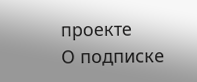проекте
О подписке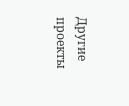Другие проекты